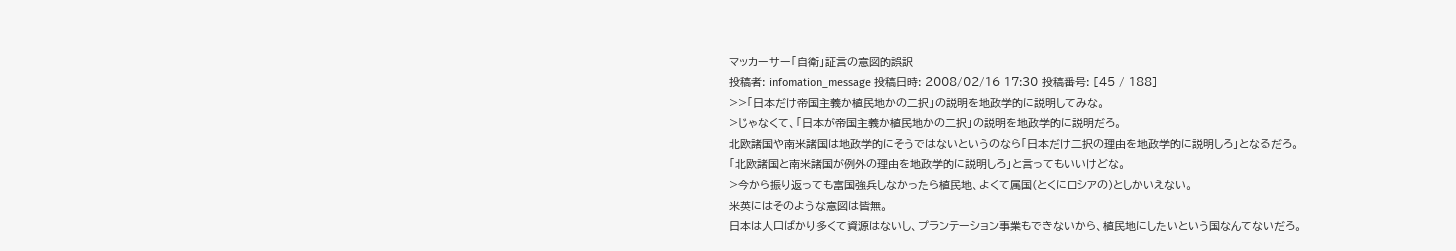マッカーサー「自衛」証言の意図的誤訳
投稿者: infomation_message 投稿日時: 2008/02/16 17:30 投稿番号: [45 / 188]
>>「日本だけ帝国主義か植民地かの二択」の説明を地政学的に説明してみな。
>じゃなくて、「日本が帝国主義か植民地かの二択」の説明を地政学的に説明だろ。
北欧諸国や南米諸国は地政学的にそうではないというのなら「日本だけ二択の理由を地政学的に説明しろ」となるだろ。
「北欧諸国と南米諸国が例外の理由を地政学的に説明しろ」と言ってもいいけどな。
>今から振り返っても富国強兵しなかったら植民地、よくて属国(とくにロシアの)としかいえない。
米英にはそのような意図は皆無。
日本は人口ばかり多くて資源はないし、プランテーション事業もできないから、植民地にしたいという国なんてないだろ。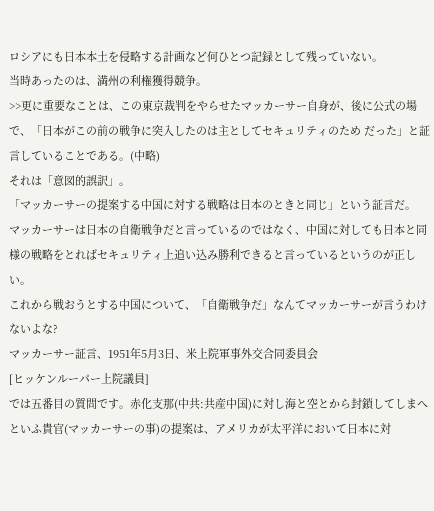ロシアにも日本本土を侵略する計画など何ひとつ記録として残っていない。
当時あったのは、満州の利権獲得競争。
>>更に重要なことは、この東京裁判をやらせたマッカーサー自身が、後に公式の場で、「日本がこの前の戦争に突入したのは主としてセキュリティのため だった」と証言していることである。(中略)
それは「意図的誤訳」。
「マッカーサーの提案する中国に対する戦略は日本のときと同じ」という証言だ。
マッカーサーは日本の自衛戦争だと言っているのではなく、中国に対しても日本と同様の戦略をとればセキュリティ上追い込み勝利できると言っているというのが正しい。
これから戦おうとする中国について、「自衛戦争だ」なんてマッカーサーが言うわけないよな?
マッカーサー証言、1951年5月3日、米上院軍事外交合同委員会
[ヒッケンルーパー上院議員]
では五番目の質問です。赤化支那(中共:共産中国)に対し海と空とから封鎖してしまへといふ貴官(マッカーサーの事)の提案は、アメリカが太平洋において日本に対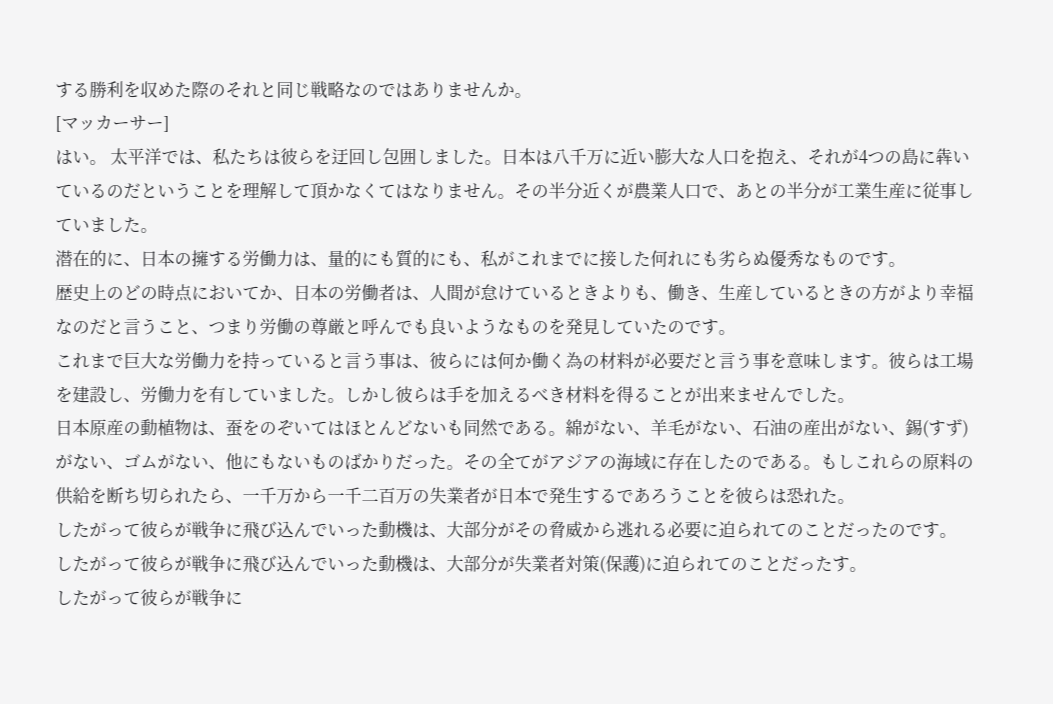する勝利を収めた際のそれと同じ戦略なのではありませんか。
[マッカーサー]
はい。 太平洋では、私たちは彼らを迂回し包囲しました。日本は八千万に近い膨大な人口を抱え、それが4つの島に犇いているのだということを理解して頂かなくてはなりません。その半分近くが農業人口で、あとの半分が工業生産に従事していました。
潜在的に、日本の擁する労働力は、量的にも質的にも、私がこれまでに接した何れにも劣らぬ優秀なものです。
歴史上のどの時点においてか、日本の労働者は、人間が怠けているときよりも、働き、生産しているときの方がより幸福なのだと言うこと、つまり労働の尊厳と呼んでも良いようなものを発見していたのです。
これまで巨大な労働力を持っていると言う事は、彼らには何か働く為の材料が必要だと言う事を意味します。彼らは工場を建設し、労働力を有していました。しかし彼らは手を加えるべき材料を得ることが出来ませんでした。
日本原産の動植物は、蚕をのぞいてはほとんどないも同然である。綿がない、羊毛がない、石油の産出がない、錫(すず)がない、ゴムがない、他にもないものばかりだった。その全てがアジアの海域に存在したのである。もしこれらの原料の供給を断ち切られたら、一千万から一千二百万の失業者が日本で発生するであろうことを彼らは恐れた。
したがって彼らが戦争に飛び込んでいった動機は、大部分がその脅威から逃れる必要に迫られてのことだったのです。
したがって彼らが戦争に飛び込んでいった動機は、大部分が失業者対策(保護)に迫られてのことだったす。
したがって彼らが戦争に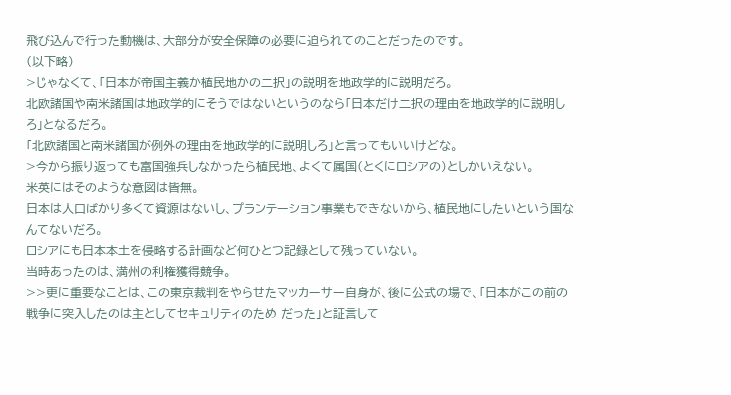飛び込んで行った動機は、大部分が安全保障の必要に迫られてのことだったのです。
(以下略)
>じゃなくて、「日本が帝国主義か植民地かの二択」の説明を地政学的に説明だろ。
北欧諸国や南米諸国は地政学的にそうではないというのなら「日本だけ二択の理由を地政学的に説明しろ」となるだろ。
「北欧諸国と南米諸国が例外の理由を地政学的に説明しろ」と言ってもいいけどな。
>今から振り返っても富国強兵しなかったら植民地、よくて属国(とくにロシアの)としかいえない。
米英にはそのような意図は皆無。
日本は人口ばかり多くて資源はないし、プランテーション事業もできないから、植民地にしたいという国なんてないだろ。
ロシアにも日本本土を侵略する計画など何ひとつ記録として残っていない。
当時あったのは、満州の利権獲得競争。
>>更に重要なことは、この東京裁判をやらせたマッカーサー自身が、後に公式の場で、「日本がこの前の戦争に突入したのは主としてセキュリティのため だった」と証言して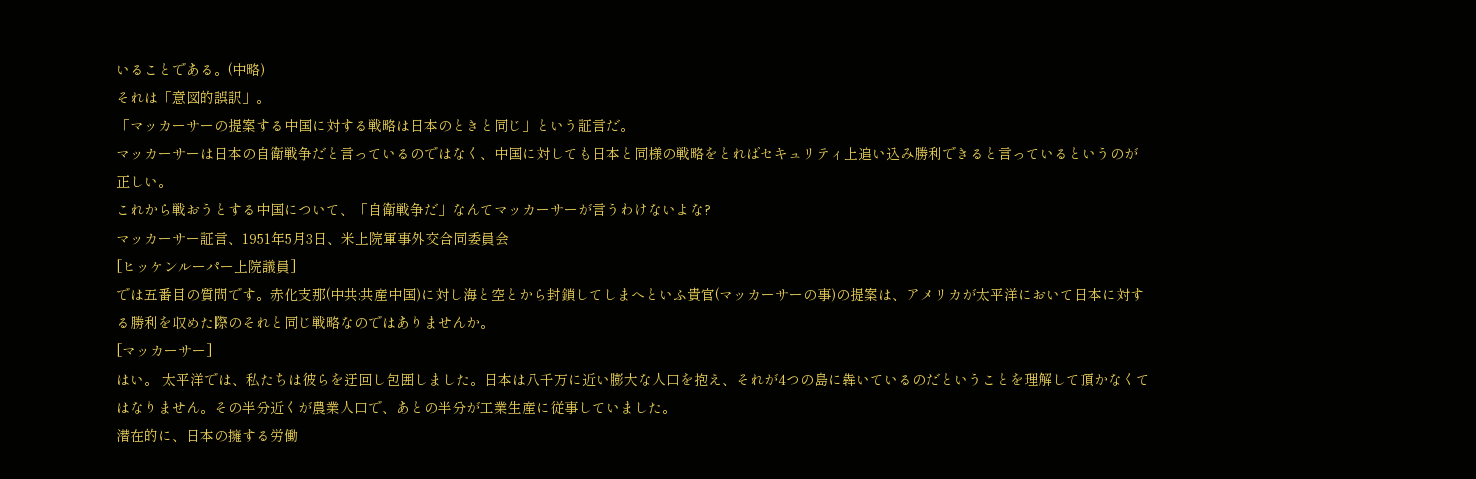いることである。(中略)
それは「意図的誤訳」。
「マッカーサーの提案する中国に対する戦略は日本のときと同じ」という証言だ。
マッカーサーは日本の自衛戦争だと言っているのではなく、中国に対しても日本と同様の戦略をとればセキュリティ上追い込み勝利できると言っているというのが正しい。
これから戦おうとする中国について、「自衛戦争だ」なんてマッカーサーが言うわけないよな?
マッカーサー証言、1951年5月3日、米上院軍事外交合同委員会
[ヒッケンルーパー上院議員]
では五番目の質問です。赤化支那(中共:共産中国)に対し海と空とから封鎖してしまへといふ貴官(マッカーサーの事)の提案は、アメリカが太平洋において日本に対する勝利を収めた際のそれと同じ戦略なのではありませんか。
[マッカーサー]
はい。 太平洋では、私たちは彼らを迂回し包囲しました。日本は八千万に近い膨大な人口を抱え、それが4つの島に犇いているのだということを理解して頂かなくてはなりません。その半分近くが農業人口で、あとの半分が工業生産に従事していました。
潜在的に、日本の擁する労働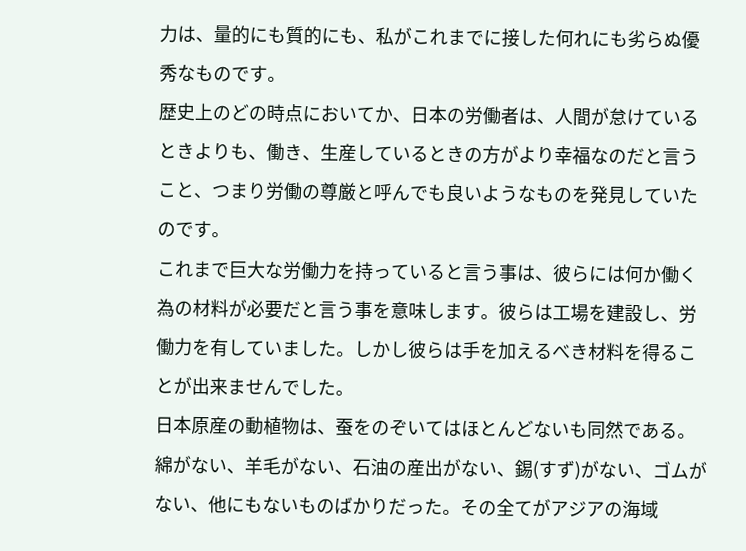力は、量的にも質的にも、私がこれまでに接した何れにも劣らぬ優秀なものです。
歴史上のどの時点においてか、日本の労働者は、人間が怠けているときよりも、働き、生産しているときの方がより幸福なのだと言うこと、つまり労働の尊厳と呼んでも良いようなものを発見していたのです。
これまで巨大な労働力を持っていると言う事は、彼らには何か働く為の材料が必要だと言う事を意味します。彼らは工場を建設し、労働力を有していました。しかし彼らは手を加えるべき材料を得ることが出来ませんでした。
日本原産の動植物は、蚕をのぞいてはほとんどないも同然である。綿がない、羊毛がない、石油の産出がない、錫(すず)がない、ゴムがない、他にもないものばかりだった。その全てがアジアの海域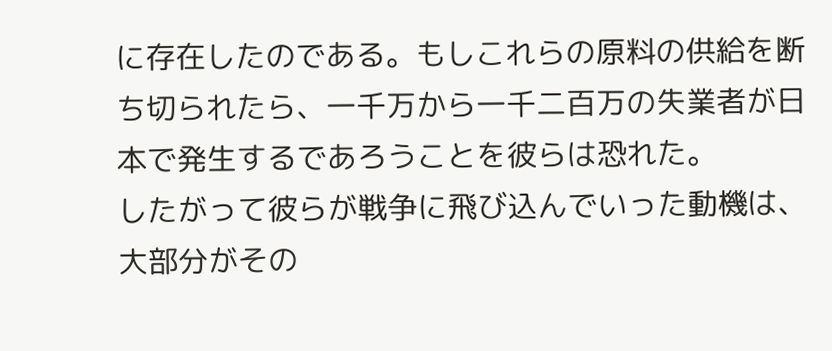に存在したのである。もしこれらの原料の供給を断ち切られたら、一千万から一千二百万の失業者が日本で発生するであろうことを彼らは恐れた。
したがって彼らが戦争に飛び込んでいった動機は、大部分がその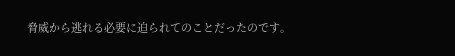脅威から逃れる必要に迫られてのことだったのです。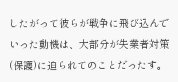したがって彼らが戦争に飛び込んでいった動機は、大部分が失業者対策(保護)に迫られてのことだったす。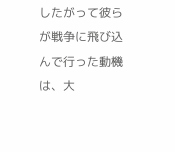したがって彼らが戦争に飛び込んで行った動機は、大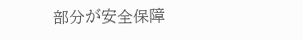部分が安全保障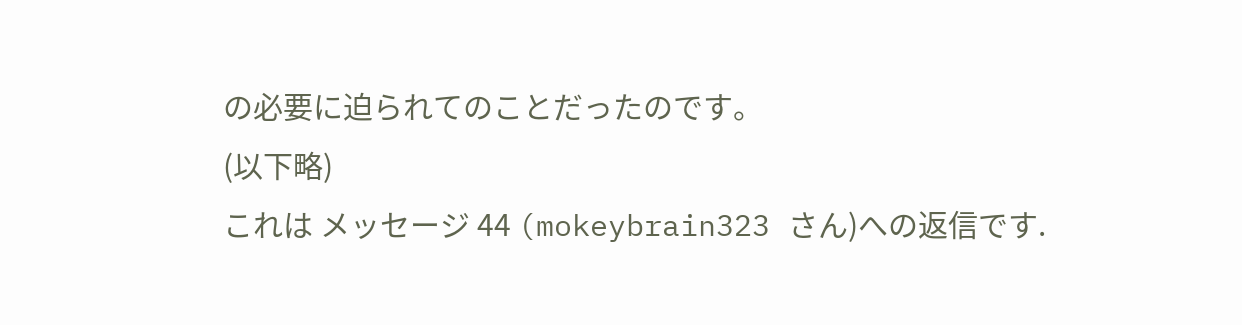の必要に迫られてのことだったのです。
(以下略)
これは メッセージ 44 (mokeybrain323 さん)への返信です.